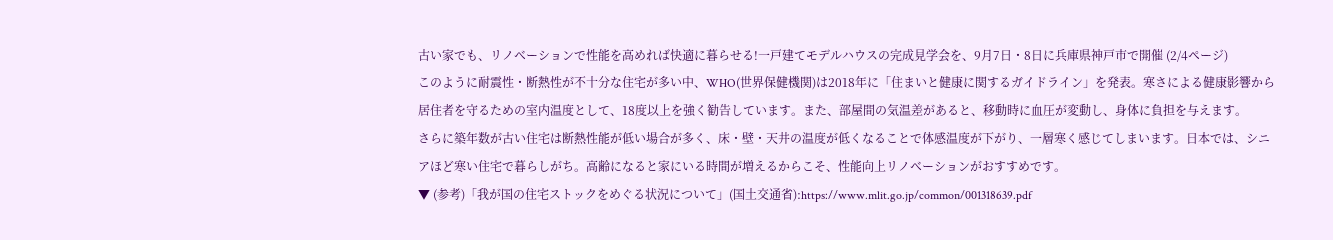古い家でも、リノベーションで性能を高めれば快適に暮らせる!一戸建てモデルハウスの完成見学会を、9月7日・8日に兵庫県神戸市で開催 (2/4ページ)
このように耐震性・断熱性が不十分な住宅が多い中、WHO(世界保健機関)は2018年に「住まいと健康に関するガイドライン」を発表。寒さによる健康影響から居住者を守るための室内温度として、18度以上を強く勧告しています。また、部屋間の気温差があると、移動時に血圧が変動し、身体に負担を与えます。
さらに築年数が古い住宅は断熱性能が低い場合が多く、床・壁・天井の温度が低くなることで体感温度が下がり、一層寒く感じてしまいます。日本では、シニアほど寒い住宅で暮らしがち。高齢になると家にいる時間が増えるからこそ、性能向上リノベーションがおすすめです。
▼ (参考)「我が国の住宅ストックをめぐる状況について」(国土交通省):https://www.mlit.go.jp/common/001318639.pdf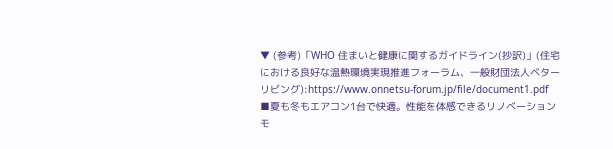▼ (参考)「WHO 住まいと健康に関するガイドライン(抄訳)」(住宅における良好な温熱環境実現推進フォーラム、一般財団法人ベターリビング):https://www.onnetsu-forum.jp/file/document1.pdf
■夏も冬もエアコン1台で快適。性能を体感できるリノベーションモ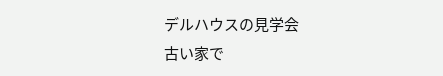デルハウスの見学会
古い家で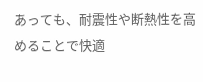あっても、耐震性や断熱性を高めることで快適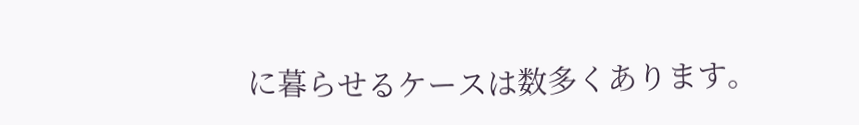に暮らせるケースは数多くあります。